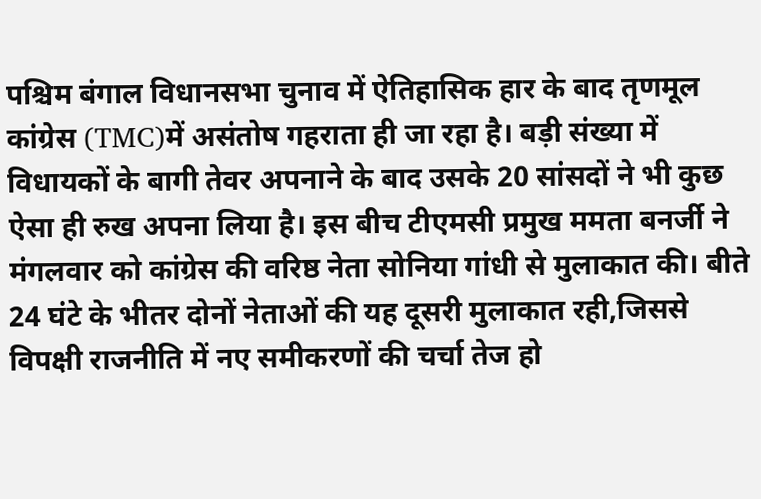पश्चिम बंगाल विधानसभा चुनाव में ऐतिहासिक हार के बाद तृणमूल कांग्रेस (TMC)में असंतोष गहराता ही जा रहा है। बड़ी संख्या में विधायकों के बागी तेवर अपनाने के बाद उसके 20 सांसदों ने भी कुछ ऐसा ही रुख अपना लिया है। इस बीच टीएमसी प्रमुख ममता बनर्जी ने मंगलवार को कांग्रेस की वरिष्ठ नेता सोनिया गांधी से मुलाकात की। बीते 24 घंटे के भीतर दोनों नेताओं की यह दूसरी मुलाकात रही,जिससे विपक्षी राजनीति में नए समीकरणों की चर्चा तेज हो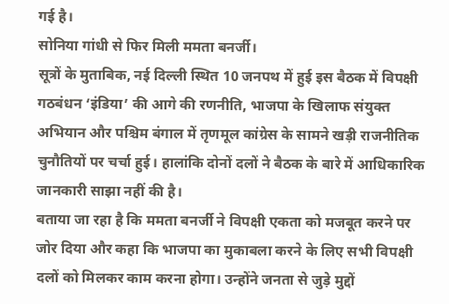गई है।
सोनिया गांधी से फिर मिली ममता बनर्जी।
सूत्रों के मुताबिक, नई दिल्ली स्थित 10 जनपथ में हुई इस बैठक में विपक्षी गठबंधन ‘इंडिया’ की आगे की रणनीति, भाजपा के खिलाफ संयुक्त अभियान और पश्चिम बंगाल में तृणमूल कांग्रेस के सामने खड़ी राजनीतिक चुनौतियों पर चर्चा हुई। हालांकि दोनों दलों ने बैठक के बारे में आधिकारिक जानकारी साझा नहीं की है।
बताया जा रहा है कि ममता बनर्जी ने विपक्षी एकता को मजबूत करने पर जोर दिया और कहा कि भाजपा का मुकाबला करने के लिए सभी विपक्षी दलों को मिलकर काम करना होगा। उन्होंने जनता से जुड़े मुद्दों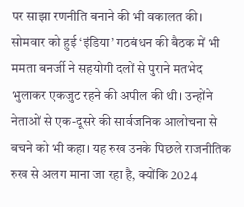पर साझा रणनीति बनाने की भी वकालत की।
सोमवार को हुई ‘इंडिया’ गठबंधन की बैठक में भी ममता बनर्जी ने सहयोगी दलों से पुराने मतभेद भुलाकर एकजुट रहने की अपील की थी। उन्होंने नेताओं से एक-दूसरे की सार्वजनिक आलोचना से बचने को भी कहा। यह रुख उनके पिछले राजनीतिक रुख से अलग माना जा रहा है, क्योंकि 2024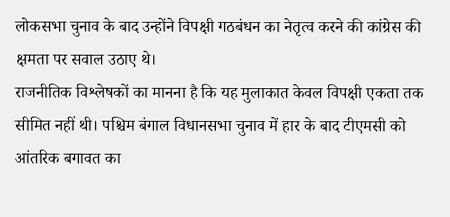लोकसभा चुनाव के बाद उन्होंने विपक्षी गठबंधन का नेतृत्व करने की कांग्रेस की क्षमता पर सवाल उठाए थे।
राजनीतिक विश्लेषकों का मानना है कि यह मुलाकात केवल विपक्षी एकता तक सीमित नहीं थी। पश्चिम बंगाल विधानसभा चुनाव में हार के बाद टीएमसी को आंतरिक बगावत का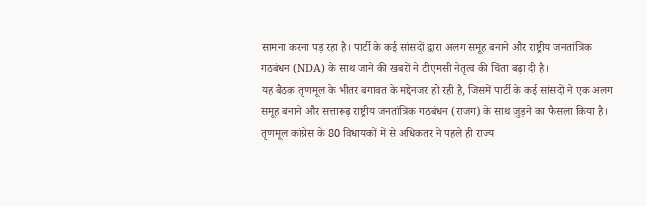सामना करना पड़ रहा है। पार्टी के कई सांसदों द्वारा अलग समूह बनाने और राष्ट्रीय जनतांत्रिक गठबंधन (NDA) के साथ जाने की खबरों ने टीएमसी नेतृत्व की चिंता बढ़ा दी है।
यह बैठक तृणमूल के भीतर बगावत के मद्देनजर हो रही है, जिसमें पार्टी के कई सांसदों ने एक अलग समूह बनाने और सत्तारूढ़ राष्ट्रीय जनतांत्रिक गठबंधन (राजग) के साथ जुड़ने का फैसला किया है। तृणमूल कांग्रेस के 80 विधायकों में से अधिकतर ने पहले ही राज्य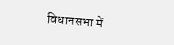विधानसभा में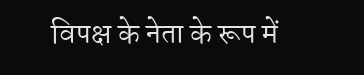विपक्ष के नेता के रूप में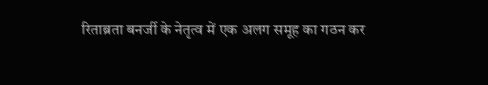रिताब्रता बनर्जी के नेतृत्व में एक अलग समूह का गठन कर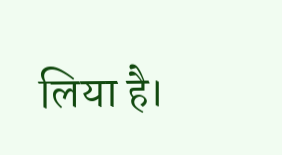लिया है।